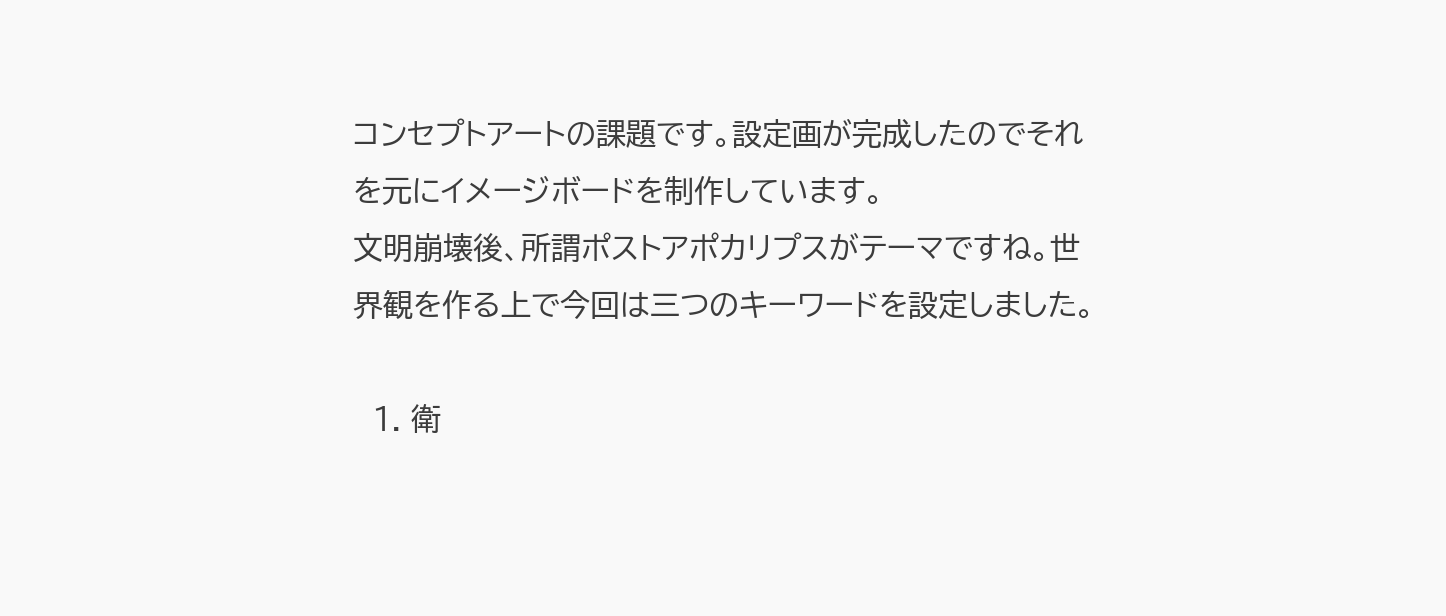コンセプトアートの課題です。設定画が完成したのでそれを元にイメージボードを制作しています。
文明崩壊後、所謂ポストアポカリプスがテーマですね。世界観を作る上で今回は三つのキーワードを設定しました。

  1. 衛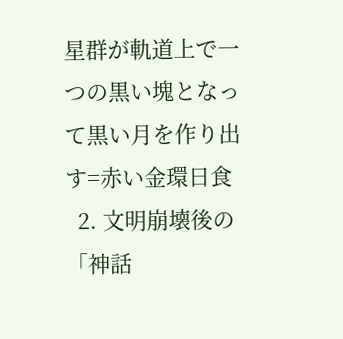星群が軌道上で一つの黒い塊となって黒い月を作り出す=赤い金環日食
  2. 文明崩壊後の「神話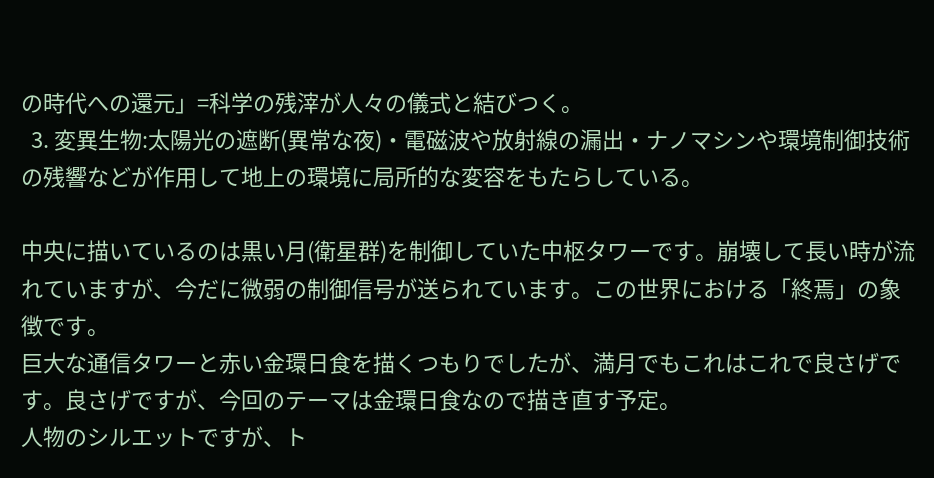の時代への還元」=科学の残滓が人々の儀式と結びつく。
  3. 変異生物:太陽光の遮断(異常な夜)・電磁波や放射線の漏出・ナノマシンや環境制御技術の残響などが作用して地上の環境に局所的な変容をもたらしている。

中央に描いているのは黒い月(衛星群)を制御していた中枢タワーです。崩壊して長い時が流れていますが、今だに微弱の制御信号が送られています。この世界における「終焉」の象徴です。
巨大な通信タワーと赤い金環日食を描くつもりでしたが、満月でもこれはこれで良さげです。良さげですが、今回のテーマは金環日食なので描き直す予定。
人物のシルエットですが、ト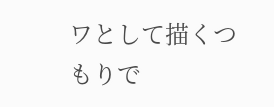ワとして描くつもりで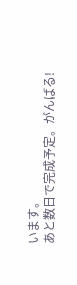います。
あと数日で完成予定。がんばる!